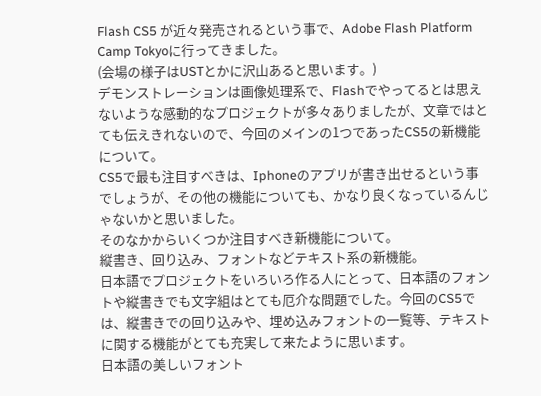Flash CS5 が近々発売されるという事で、Adobe Flash Platform Camp Tokyoに行ってきました。
(会場の様子はUSTとかに沢山あると思います。)
デモンストレーションは画像処理系で、Flashでやってるとは思えないような感動的なプロジェクトが多々ありましたが、文章ではとても伝えきれないので、今回のメインの1つであったCS5の新機能について。
CS5で最も注目すべきは、Iphoneのアプリが書き出せるという事でしょうが、その他の機能についても、かなり良くなっているんじゃないかと思いました。
そのなかからいくつか注目すべき新機能について。
縦書き、回り込み、フォントなどテキスト系の新機能。
日本語でプロジェクトをいろいろ作る人にとって、日本語のフォントや縦書きでも文字組はとても厄介な問題でした。今回のCS5では、縦書きでの回り込みや、埋め込みフォントの一覧等、テキストに関する機能がとても充実して来たように思います。
日本語の美しいフォント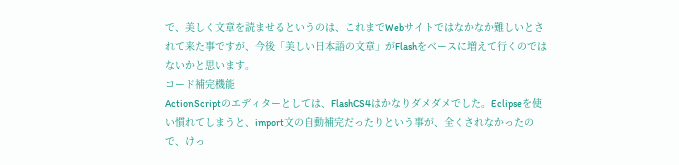で、美しく文章を読ませるというのは、これまでWebサイトではなかなか難しいとされて来た事ですが、今後「美しい日本語の文章」がFlashをベースに増えて行くのではないかと思います。
コード補完機能
ActionScriptのエディターとしては、FlashCS4はかなりダメダメでした。Eclipseを使い慣れてしまうと、import文の自動補完だったりという事が、全くされなかったので、けっ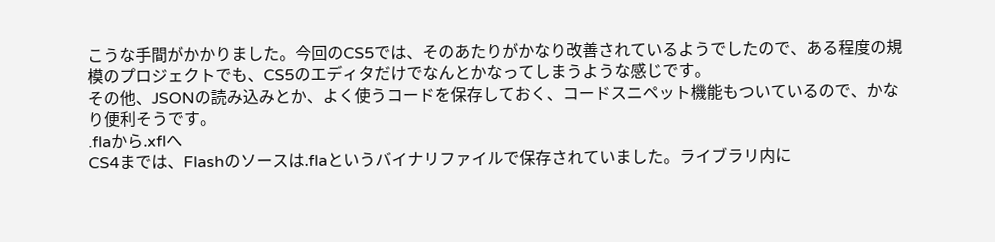こうな手間がかかりました。今回のCS5では、そのあたりがかなり改善されているようでしたので、ある程度の規模のプロジェクトでも、CS5のエディタだけでなんとかなってしまうような感じです。
その他、JSONの読み込みとか、よく使うコードを保存しておく、コードスニペット機能もついているので、かなり便利そうです。
.flaから.xflへ
CS4までは、Flashのソースは.flaというバイナリファイルで保存されていました。ライブラリ内に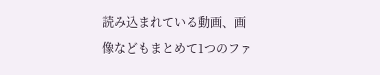読み込まれている動画、画像などもまとめて1つのファ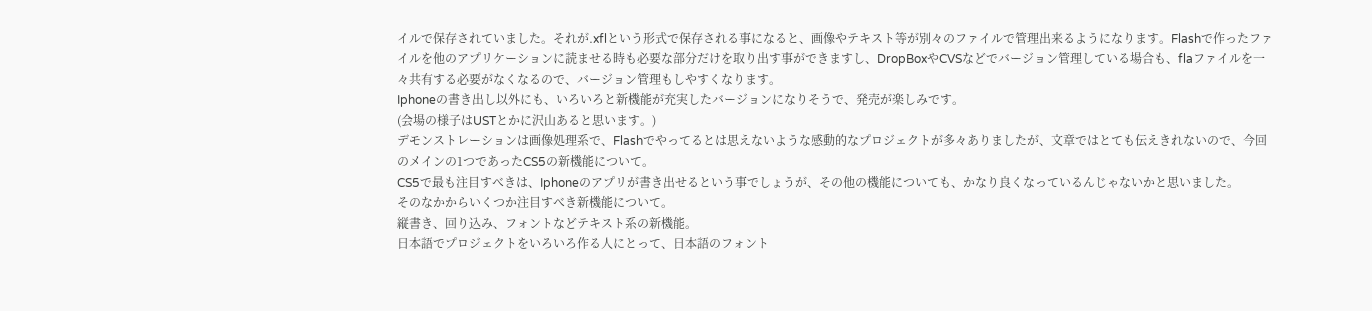イルで保存されていました。それが.xflという形式で保存される事になると、画像やテキスト等が別々のファイルで管理出来るようになります。Flashで作ったファイルを他のアプリケーションに読ませる時も必要な部分だけを取り出す事ができますし、DropBoxやCVSなどでバージョン管理している場合も、flaファイルを一々共有する必要がなくなるので、バージョン管理もしやすくなります。
Iphoneの書き出し以外にも、いろいろと新機能が充実したバージョンになりそうで、発売が楽しみです。
(会場の様子はUSTとかに沢山あると思います。)
デモンストレーションは画像処理系で、Flashでやってるとは思えないような感動的なプロジェクトが多々ありましたが、文章ではとても伝えきれないので、今回のメインの1つであったCS5の新機能について。
CS5で最も注目すべきは、Iphoneのアプリが書き出せるという事でしょうが、その他の機能についても、かなり良くなっているんじゃないかと思いました。
そのなかからいくつか注目すべき新機能について。
縦書き、回り込み、フォントなどテキスト系の新機能。
日本語でプロジェクトをいろいろ作る人にとって、日本語のフォント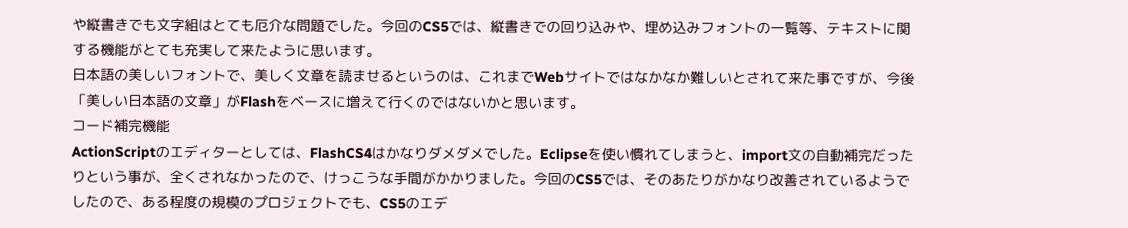や縦書きでも文字組はとても厄介な問題でした。今回のCS5では、縦書きでの回り込みや、埋め込みフォントの一覧等、テキストに関する機能がとても充実して来たように思います。
日本語の美しいフォントで、美しく文章を読ませるというのは、これまでWebサイトではなかなか難しいとされて来た事ですが、今後「美しい日本語の文章」がFlashをベースに増えて行くのではないかと思います。
コード補完機能
ActionScriptのエディターとしては、FlashCS4はかなりダメダメでした。Eclipseを使い慣れてしまうと、import文の自動補完だったりという事が、全くされなかったので、けっこうな手間がかかりました。今回のCS5では、そのあたりがかなり改善されているようでしたので、ある程度の規模のプロジェクトでも、CS5のエデ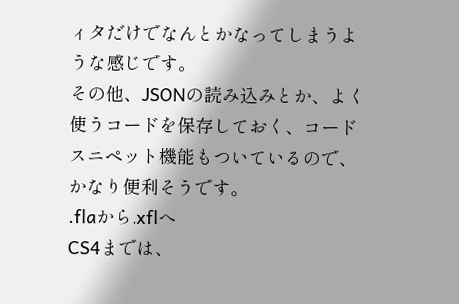ィタだけでなんとかなってしまうような感じです。
その他、JSONの読み込みとか、よく使うコードを保存しておく、コードスニペット機能もついているので、かなり便利そうです。
.flaから.xflへ
CS4までは、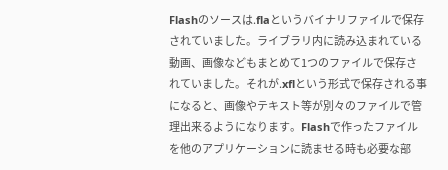Flashのソースは.flaというバイナリファイルで保存されていました。ライブラリ内に読み込まれている動画、画像などもまとめて1つのファイルで保存されていました。それが.xflという形式で保存される事になると、画像やテキスト等が別々のファイルで管理出来るようになります。Flashで作ったファイルを他のアプリケーションに読ませる時も必要な部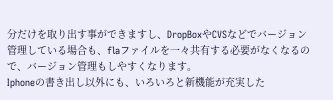分だけを取り出す事ができますし、DropBoxやCVSなどでバージョン管理している場合も、flaファイルを一々共有する必要がなくなるので、バージョン管理もしやすくなります。
Iphoneの書き出し以外にも、いろいろと新機能が充実した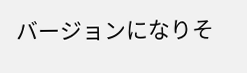バージョンになりそ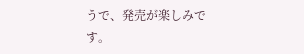うで、発売が楽しみです。